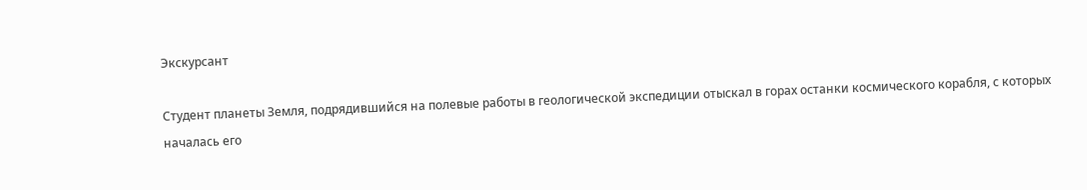Экскурсант

Студент планеты Земля, подрядившийся на полевые работы в геологической экспедиции отыскал в горах останки космического корабля, с которых началась его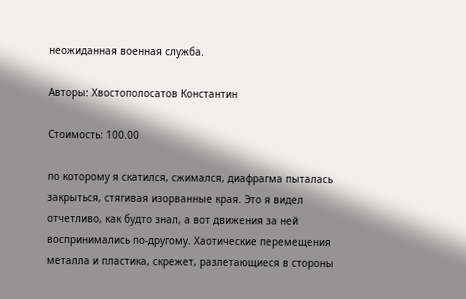неожиданная военная служба.

Авторы: Хвостополосатов Константин

Стоимость: 100.00

по которому я скатился, сжимался, диафрагма пыталась закрыться, стягивая изорванные края. Это я видел отчетливо, как будто знал, а вот движения за ней воспринимались по-другому. Хаотические перемещения металла и пластика, скрежет, разлетающиеся в стороны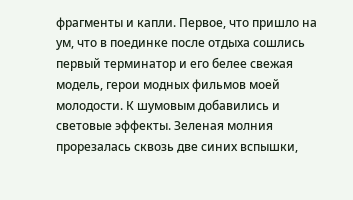фрагменты и капли. Первое, что пришло на ум, что в поединке после отдыха сошлись первый терминатор и его белее свежая модель, герои модных фильмов моей молодости. К шумовым добавились и световые эффекты. Зеленая молния прорезалась сквозь две синих вспышки,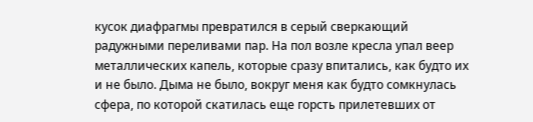кусок диафрагмы превратился в серый сверкающий радужными переливами пар. На пол возле кресла упал веер металлических капель, которые сразу впитались, как будто их и не было. Дыма не было, вокруг меня как будто сомкнулась сфера, по которой скатилась еще горсть прилетевших от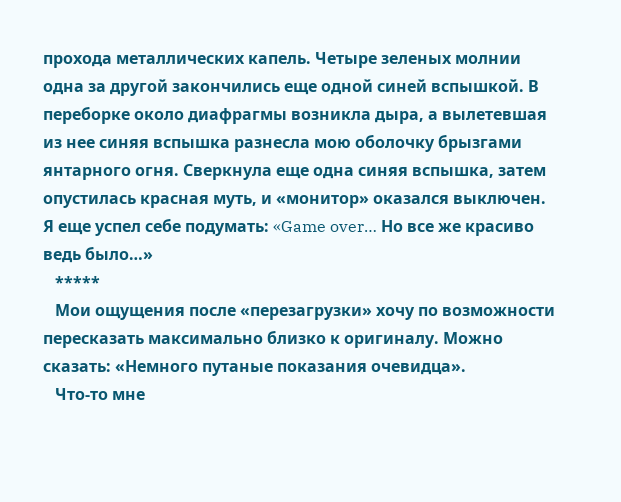прохода металлических капель. Четыре зеленых молнии одна за другой закончились еще одной синей вспышкой. В переборке около диафрагмы возникла дыра, а вылетевшая из нее синяя вспышка разнесла мою оболочку брызгами янтарного огня. Сверкнула еще одна синяя вспышка, затем опустилась красная муть, и «монитор» оказался выключен. Я еще успел себе подумать: «Game over… Но все же красиво ведь было…»
   *****
   Мои ощущения после «перезагрузки» хочу по возможности пересказать максимально близко к оригиналу. Можно сказать: «Немного путаные показания очевидца».
   Что-то мне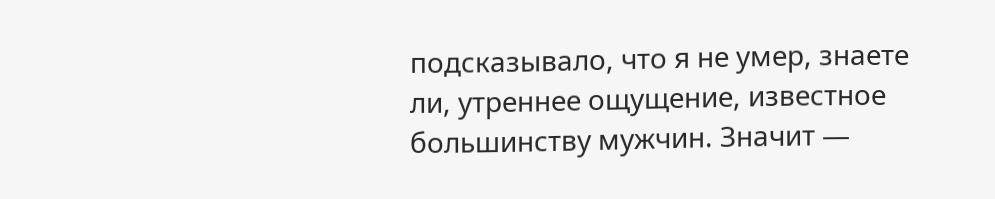подсказывало, что я не умер, знаете ли, утреннее ощущение, известное большинству мужчин. Значит —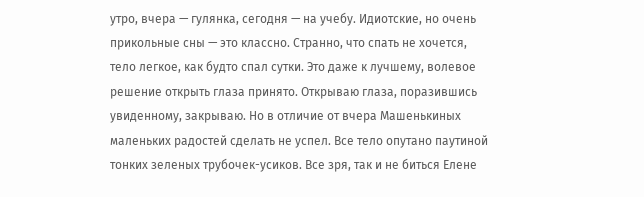утро, вчера — гулянка, сегодня — на учебу. Идиотские, но очень прикольные сны — это классно. Странно, что спать не хочется, тело легкое, как будто спал сутки. Это даже к лучшему, волевое решение открыть глаза принято. Открываю глаза, поразившись увиденному, закрываю. Но в отличие от вчера Машенькиных маленьких радостей сделать не успел. Все тело опутано паутиной тонких зеленых трубочек-усиков. Все зря, так и не биться Елене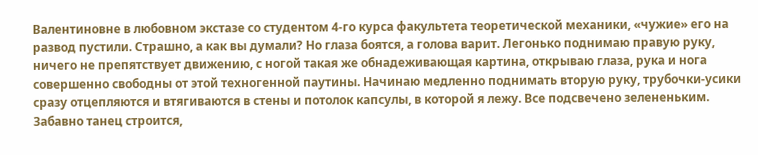Валентиновне в любовном экстазе со студентом 4-го курса факультета теоретической механики, «чужие» его на развод пустили. Страшно, а как вы думали? Но глаза боятся, а голова варит. Легонько поднимаю правую руку, ничего не препятствует движению, с ногой такая же обнадеживающая картина, открываю глаза, рука и нога совершенно свободны от этой техногенной паутины. Начинаю медленно поднимать вторую руку, трубочки-усики сразу отцепляются и втягиваются в стены и потолок капсулы, в которой я лежу. Все подсвечено зелененьким. Забавно танец строится,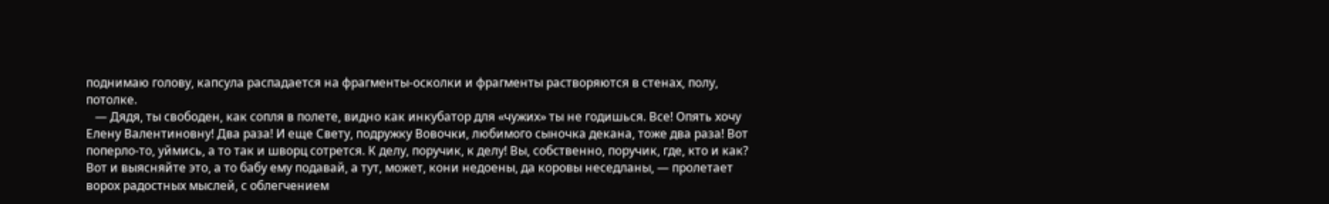поднимаю голову, капсула распадается на фрагменты-осколки и фрагменты растворяются в стенах, полу, потолке.
   — Дядя, ты свободен, как сопля в полете, видно как инкубатор для «чужих» ты не годишься. Все! Опять хочу Елену Валентиновну! Два раза! И еще Свету, подружку Вовочки, любимого сыночка декана, тоже два раза! Вот поперло-то, уймись, а то так и шворц сотрется. К делу, поручик, к делу! Вы, собственно, поручик, где, кто и как? Вот и выясняйте это, а то бабу ему подавай, а тут, может, кони недоены, да коровы неседланы, — пролетает ворох радостных мыслей, с облегчением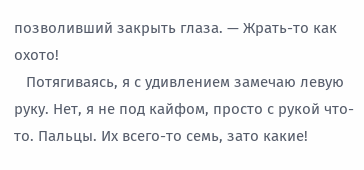позволивший закрыть глаза. — Жрать-то как охото!
   Потягиваясь, я с удивлением замечаю левую руку. Нет, я не под кайфом, просто с рукой что-то. Пальцы. Их всего-то семь, зато какие!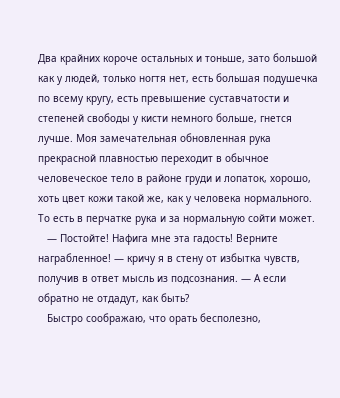Два крайних короче остальных и тоньше, зато большой как у людей, только ногтя нет, есть большая подушечка по всему кругу, есть превышение суставчатости и степеней свободы у кисти немного больше, гнется лучше. Моя замечательная обновленная рука прекрасной плавностью переходит в обычное человеческое тело в районе груди и лопаток, хорошо, хоть цвет кожи такой же, как у человека нормального. То есть в перчатке рука и за нормальную сойти может.
   — Постойте! Нафига мне эта гадость! Верните награбленное! — кричу я в стену от избытка чувств, получив в ответ мысль из подсознания. — А если обратно не отдадут, как быть?
   Быстро соображаю, что орать бесполезно,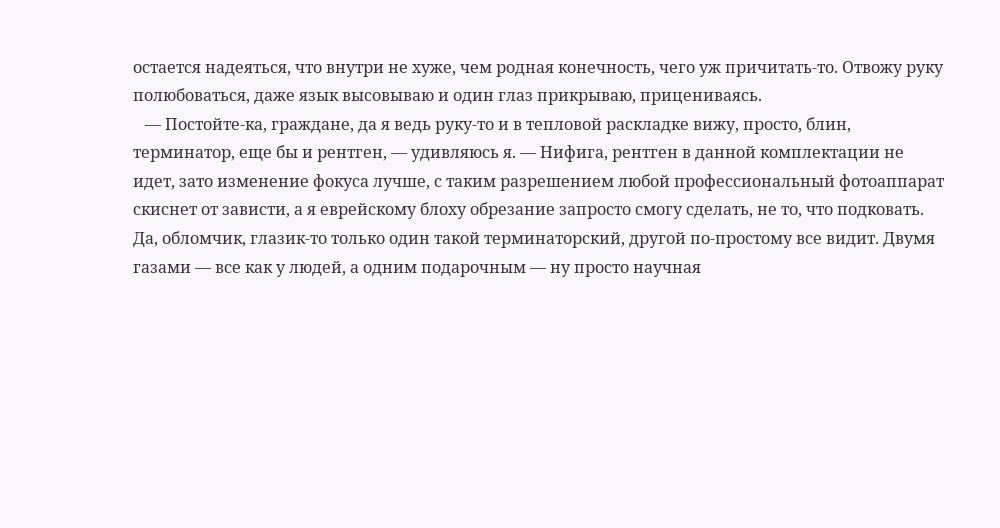остается надеяться, что внутри не хуже, чем родная конечность, чего уж причитать-то. Отвожу руку полюбоваться, даже язык высовываю и один глаз прикрываю, прицениваясь.
   — Постойте-ка, граждане, да я ведь руку-то и в тепловой раскладке вижу, просто, блин, терминатор, еще бы и рентген, — удивляюсь я. — Нифига, рентген в данной комплектации не идет, зато изменение фокуса лучше, с таким разрешением любой профессиональный фотоаппарат скиснет от зависти, а я еврейскому блоху обрезание запросто смогу сделать, не то, что подковать. Да, обломчик, глазик-то только один такой терминаторский, другой по-простому все видит. Двумя газами — все как у людей, а одним подарочным — ну просто научная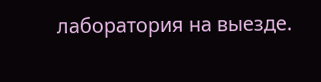лаборатория на выезде.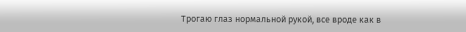Трогаю глаз нормальной рукой, все вроде как в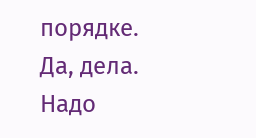порядке. Да, дела. Надо